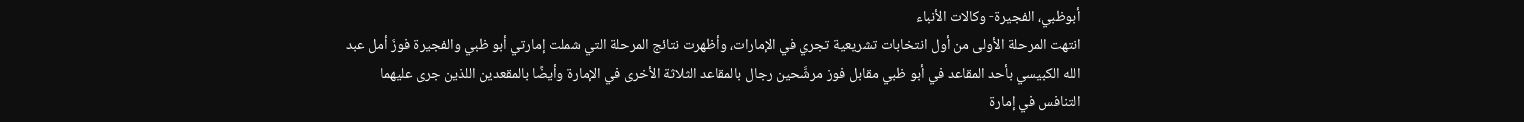أبوظبي، الفجيرة- وكالات الأنباء
انتهت المرحلة الأولى من أول انتخابات تشريعية تجري في الإمارات، وأظهرت نتائج المرحلة التي شملت إمارتي أبو ظبي والفجيرة فوزَ أمل عبد الله الكبيسي بأحد المقاعد في أبو ظبي مقابل فوز مرشَّحين رجال بالمقاعد الثلاثة الأخرى في الإمارة وأيضًا بالمقعدين اللذين جرى عليهما التنافس في إمارة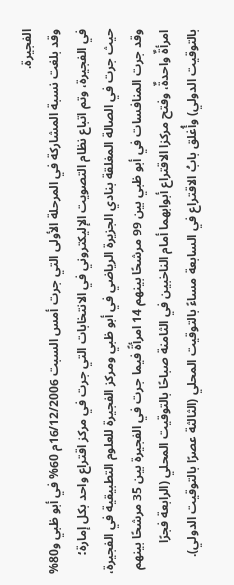الفجيرة.
وقد بلغت نسبة المشاركة في المرحلة الأولى التي جرت أمس السبت 16/12/2006م 60% في أبو ظبي و80% في الفجيرة، وتم اتباع نظام التصويت الإليكتروني في الانتخابات التي جرت في مركز اقتراع واحد بكل إمارة؛ حيث جرت في الصالة المغلقة بنادي الجزيرة الرياضي في أبو ظبي ومركز الفجيرة للعلوم التطبيقية في الفجيرة، وقد جرت المنافسات في أبو ظبي بين 99 مرشحًا بينهم 14 امرأةً فيما جرت في الفجيرة بين 35 مرشحًا بينهم امرأةٌ واحدةٌ، وفتح مركزا الاقتراع أبوابهما أمام الناخبين في الثامنة صباحًا بالتوقيت المحلي (الرابعة فجرًا بالتوقيت الدولي) وأُغلق بابُ الاقتراع في السابعة مساءً بالتوقيت المحلي (الثالثة عصرًا بالتوقيت الدولي).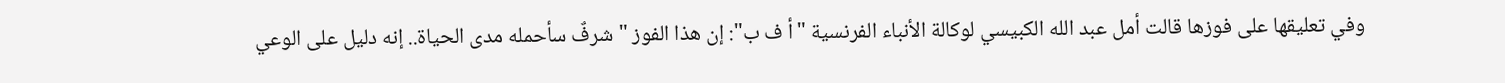وفي تعليقها على فوزها قالت أمل عبد الله الكبيسي لوكالة الأنباء الفرنسية "أ ف ب": إن هذا الفوز "شرفٌ سأحمله مدى الحياة.. إنه دليل على الوعي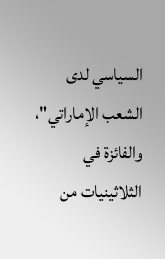السياسي لدى الشعب الإماراتي"، والفائزة في الثلاثينيات من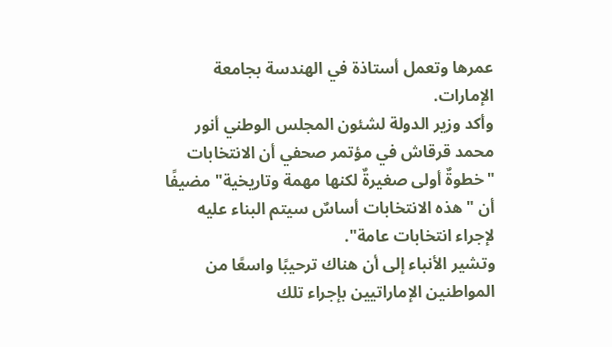عمرها وتعمل أستاذة في الهندسة بجامعة الإمارات.
وأكد وزير الدولة لشئون المجلس الوطني أنور محمد قرقاش في مؤتمر صحفي أن الانتخابات "خطوةٌ أولى صغيرةٌ لكنها مهمة وتاريخية" مضيفًا أن "هذه الانتخابات أساسٌ سيتم البناء عليه لإجراء انتخابات عامة".
وتشير الأنباء إلى أن هناك ترحيبًا واسعًا من المواطنين الإماراتيين بإجراء تلك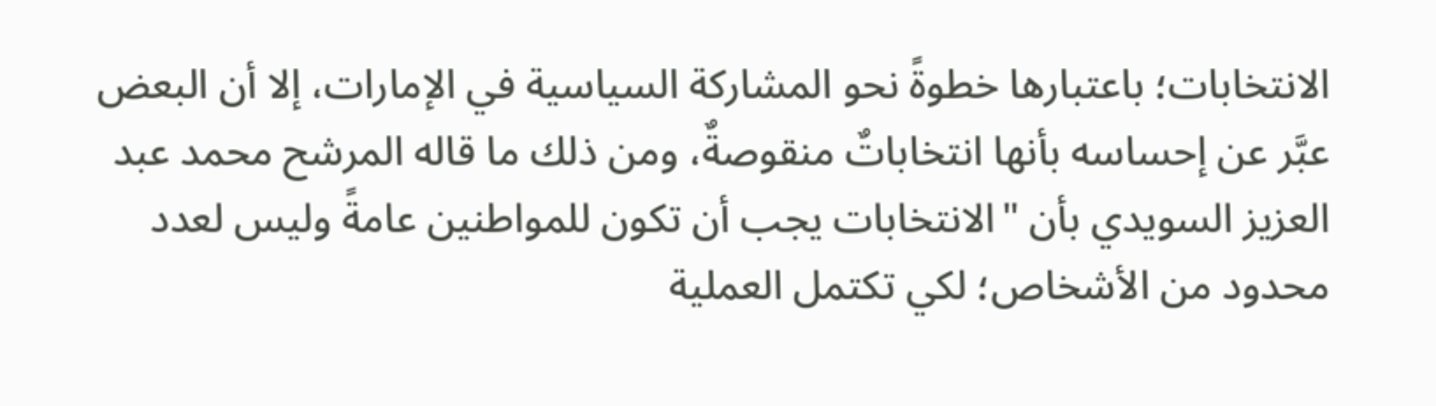الانتخابات؛ باعتبارها خطوةً نحو المشاركة السياسية في الإمارات، إلا أن البعض عبَّر عن إحساسه بأنها انتخاباتٌ منقوصةٌ، ومن ذلك ما قاله المرشح محمد عبد العزيز السويدي بأن "الانتخابات يجب أن تكون للمواطنين عامةً وليس لعدد محدود من الأشخاص؛ لكي تكتمل العملية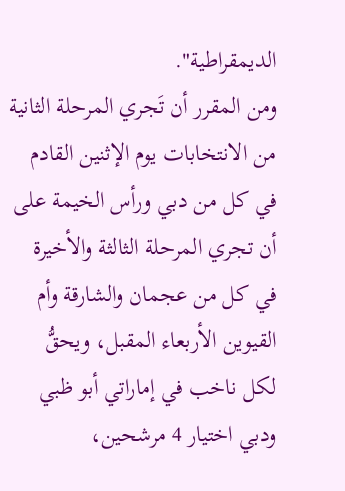الديمقراطية".
ومن المقرر أن تَجري المرحلة الثانية من الانتخابات يوم الإثنين القادم في كل من دبي ورأس الخيمة على أن تجري المرحلة الثالثة والأخيرة في كل من عجمان والشارقة وأم القيوين الأربعاء المقبل، ويحقُّ لكل ناخب في إماراتي أبو ظبي ودبي اختيار 4 مرشحين،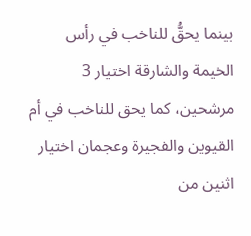بينما يحقُّ للناخب في رأس الخيمة والشارقة اختيار 3 مرشحين، كما يحق للناخب في أم القيوين والفجيرة وعجمان اختيار اثنين من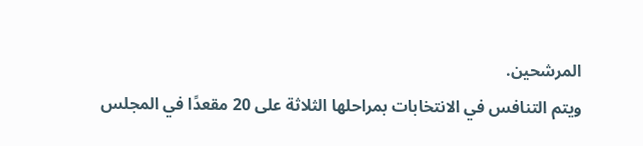المرشحين.
ويتم التنافس في الانتخابات بمراحلها الثلاثة على 20 مقعدًا في المجلس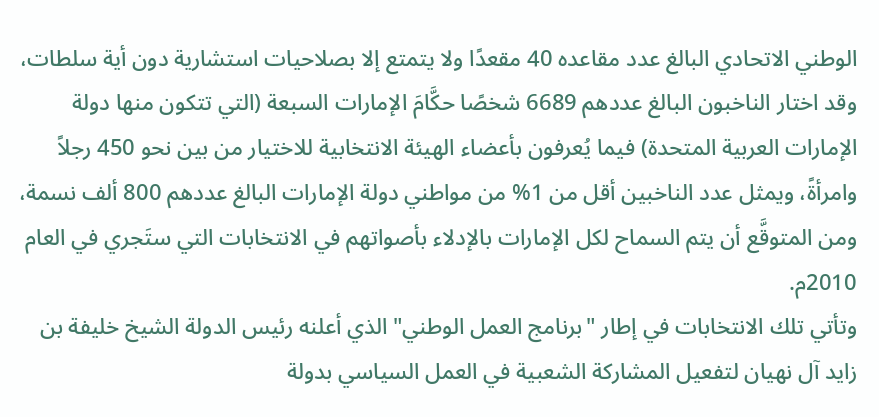الوطني الاتحادي البالغ عدد مقاعده 40 مقعدًا ولا يتمتع إلا بصلاحيات استشارية دون أية سلطات، وقد اختار الناخبون البالغ عددهم 6689 شخصًا حكَّامَ الإمارات السبعة (التي تتكون منها دولة الإمارات العربية المتحدة) فيما يُعرفون بأعضاء الهيئة الانتخابية للاختيار من بين نحو 450 رجلاً وامرأةً، ويمثل عدد الناخبين أقل من 1% من مواطني دولة الإمارات البالغ عددهم 800 ألف نسمة، ومن المتوقَّع أن يتم السماح لكل الإمارات بالإدلاء بأصواتهم في الانتخابات التي ستَجري في العام 2010م.
وتأتي تلك الانتخابات في إطار "برنامج العمل الوطني" الذي أعلنه رئيس الدولة الشيخ خليفة بن زايد آل نهيان لتفعيل المشاركة الشعبية في العمل السياسي بدولة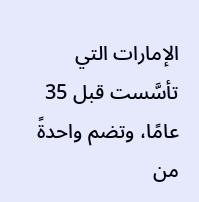الإمارات التي تأسَّست قبل 35 عامًا، وتضم واحدةً من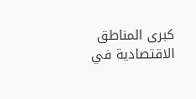كبرى المناطق الاقتصادية في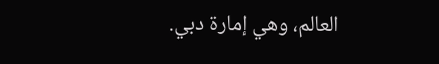العالم، وهي إمارة دبي.